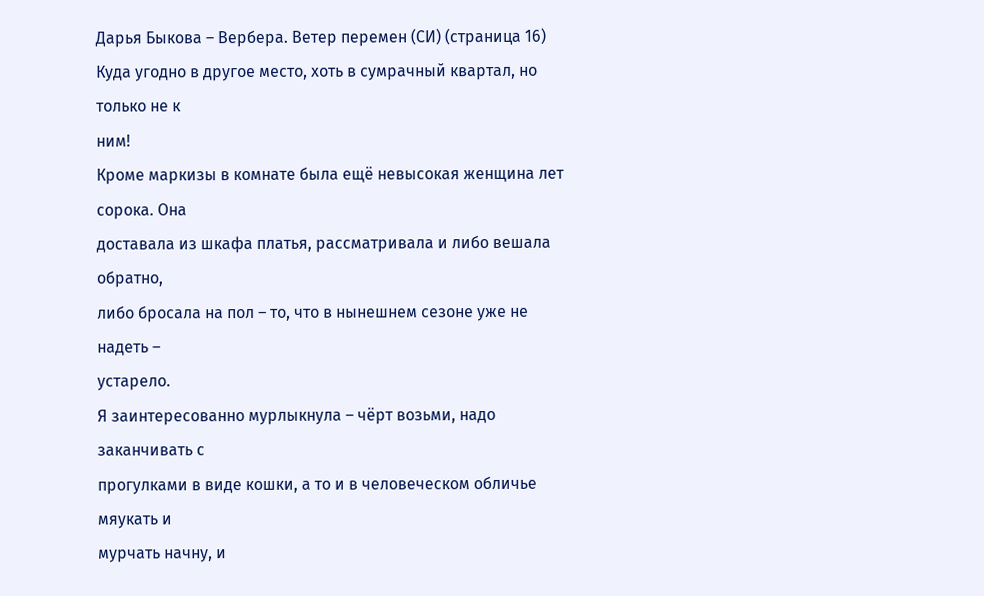Дарья Быкова – Вербера. Ветер перемен (СИ) (страница 16)
Куда угодно в другое место, хоть в сумрачный квартал, но только не к
ним!
Кроме маркизы в комнате была ещё невысокая женщина лет сорока. Она
доставала из шкафа платья, рассматривала и либо вешала обратно,
либо бросала на пол – то, что в нынешнем сезоне уже не надеть –
устарело.
Я заинтересованно мурлыкнула – чёрт возьми, надо заканчивать с
прогулками в виде кошки, а то и в человеческом обличье мяукать и
мурчать начну, и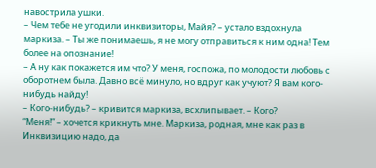навострила ушки.
– Чем тебе не угодили инквизиторы, Майя? – устало вздохнула
маркиза. – Ты же понимаешь, я не могу отправиться к ним одна! Тем
более на опознание!
– А ну как покажется им что? У меня, госпожа, по молодости любовь с
оборотнем была. Давно всё минуло, но вдруг как учуют? Я вам кого-
нибудь найду!
– Кого-нибудь? – кривится маркиза, всхлипывает. – Кого?
“Меня!” – хочется крикнуть мне. Маркиза, родная, мне как раз в
Инквизицию надо, да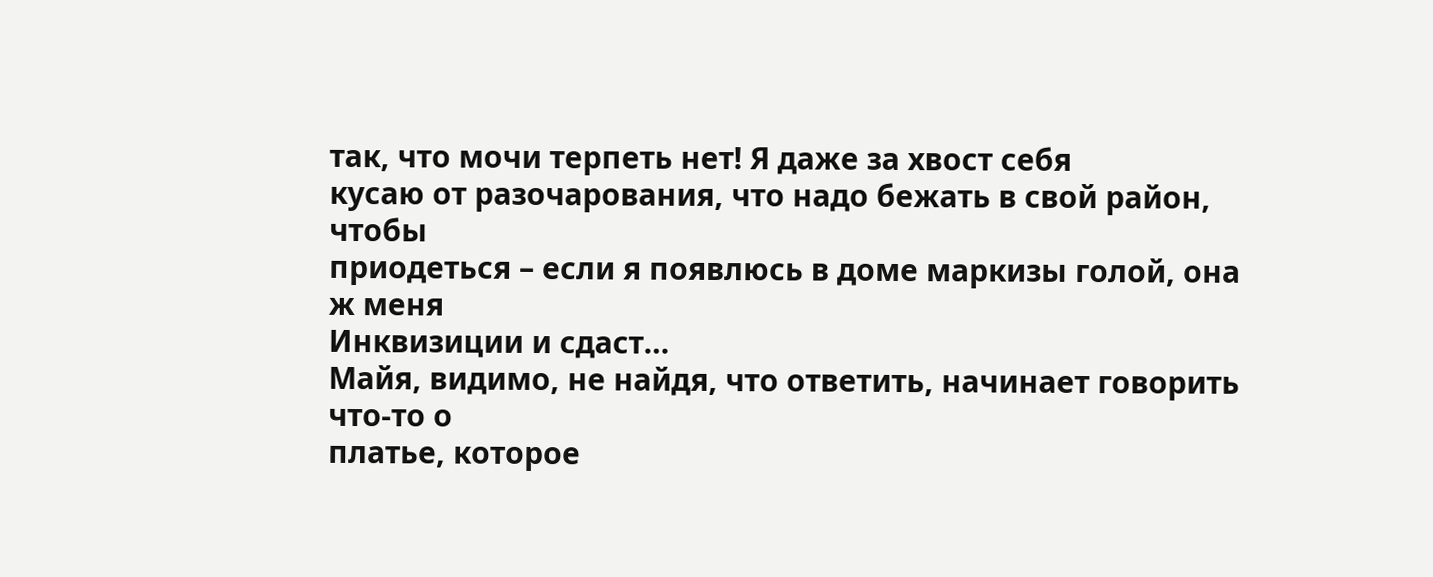так, что мочи терпеть нет! Я даже за хвост себя
кусаю от разочарования, что надо бежать в свой район, чтобы
приодеться – если я появлюсь в доме маркизы голой, она ж меня
Инквизиции и сдаст…
Майя, видимо, не найдя, что ответить, начинает говорить что-то о
платье, которое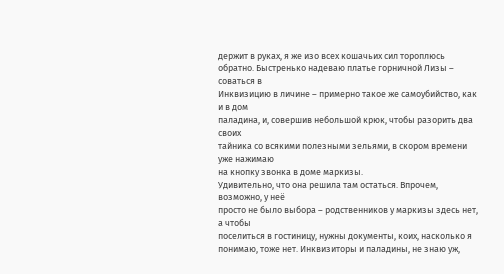держит в руках, я же изо всех кошачьих сил тороплюсь
обратно. Быстренько надеваю платье горничной Лизы – соваться в
Инквизицию в личине – примерно такое же самоубийство, как и в дом
паладина, и, совершив небольшой крюк, чтобы разорить два своих
тайника со всякими полезными зельями, в скором времени уже нажимаю
на кнопку звонка в доме маркизы.
Удивительно, что она решила там остаться. Впрочем, возможно, у неё
просто не было выбора – родственников у маркизы здесь нет, а чтобы
поселиться в гостиницу, нужны документы, коих, насколько я понимаю, тоже нет. Инквизиторы и паладины, не знаю уж,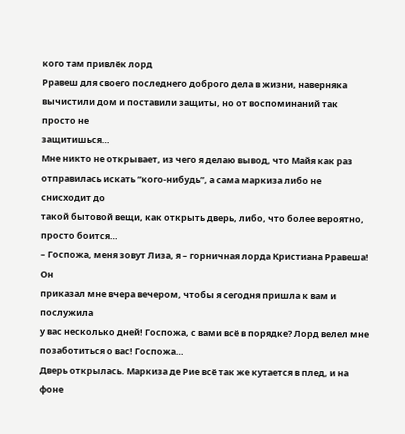кого там привлёк лорд
Рравеш для своего последнего доброго дела в жизни, наверняка
вычистили дом и поставили защиты, но от воспоминаний так просто не
защитишься…
Мне никто не открывает, из чего я делаю вывод, что Майя как раз
отправилась искать “кого-нибудь”, а сама маркиза либо не снисходит до
такой бытовой вещи, как открыть дверь, либо, что более вероятно, просто боится…
– Госпожа, меня зовут Лиза, я – горничная лорда Кристиана Рравеша! Он
приказал мне вчера вечером, чтобы я сегодня пришла к вам и послужила
у вас несколько дней! Госпожа, с вами всё в порядке? Лорд велел мне
позаботиться о вас! Госпожа…
Дверь открылась. Маркиза де Рие всё так же кутается в плед, и на фоне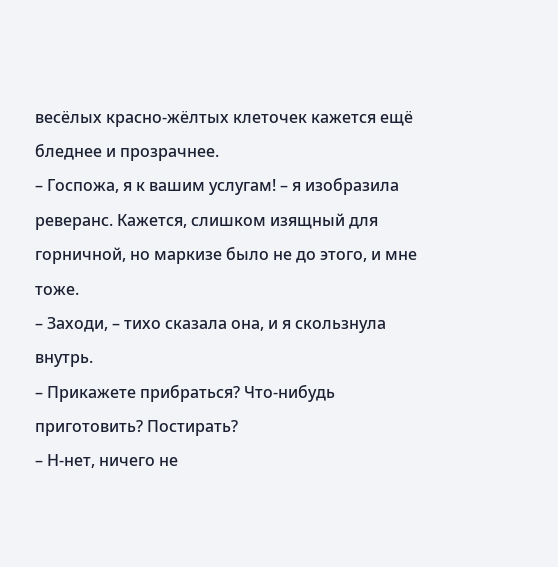весёлых красно-жёлтых клеточек кажется ещё бледнее и прозрачнее.
– Госпожа, я к вашим услугам! – я изобразила реверанс. Кажется, слишком изящный для горничной, но маркизе было не до этого, и мне
тоже.
– Заходи, – тихо сказала она, и я скользнула внутрь.
– Прикажете прибраться? Что-нибудь приготовить? Постирать?
– Н-нет, ничего не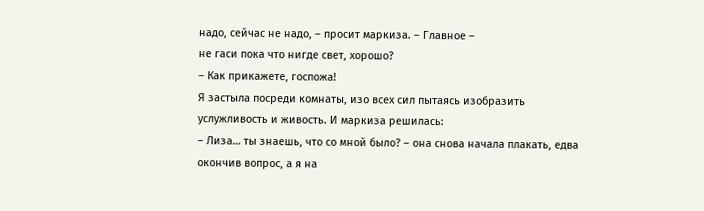надо, сейчас не надо, – просит маркиза. – Главное –
не гаси пока что нигде свет, хорошо?
– Как прикажете, госпожа!
Я застыла посреди комнаты, изо всех сил пытаясь изобразить
услужливость и живость. И маркиза решилась:
– Лиза… ты знаешь, что со мной было? – она снова начала плакать, едва
окончив вопрос, а я на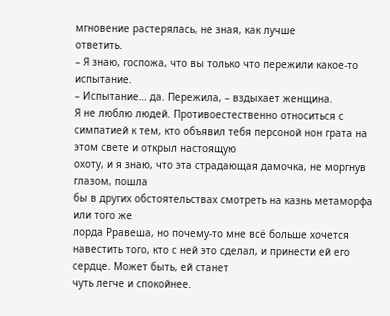мгновение растерялась, не зная, как лучше
ответить.
– Я знаю, госпожа, что вы только что пережили какое-то испытание.
– Испытание… да. Пережила, – вздыхает женщина.
Я не люблю людей. Противоестественно относиться с симпатией к тем, кто объявил тебя персоной нон грата на этом свете и открыл настоящую
охоту, и я знаю, что эта страдающая дамочка, не моргнув глазом, пошла
бы в других обстоятельствах смотреть на казнь метаморфа или того же
лорда Рравеша, но почему-то мне всё больше хочется навестить того, кто с ней это сделал, и принести ей его сердце. Может быть, ей станет
чуть легче и спокойнее.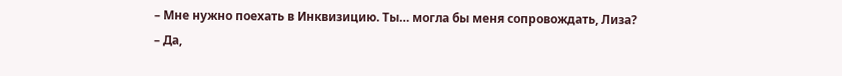– Мне нужно поехать в Инквизицию. Ты… могла бы меня сопровождать, Лиза?
– Да,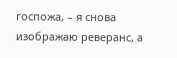госпожа, – я снова изображаю реверанс, а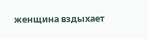женщина вздыхает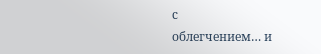с
облегчением… и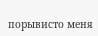порывисто меня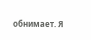обнимает. Я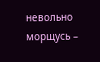невольно морщусь –